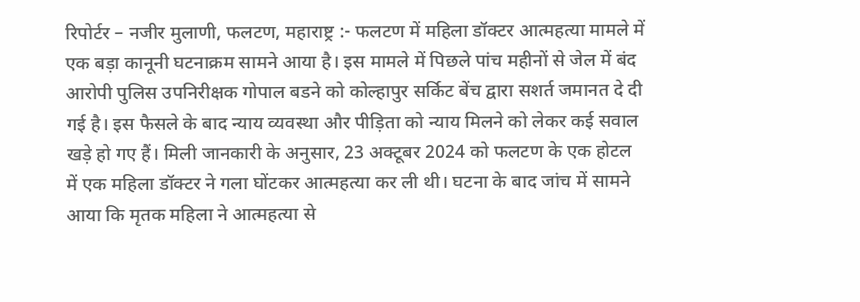रिपोर्टर – नजीर मुलाणी, फलटण, महाराष्ट्र :- फलटण में महिला डॉक्टर आत्महत्या मामले में एक बड़ा कानूनी घटनाक्रम सामने आया है। इस मामले में पिछले पांच महीनों से जेल में बंद आरोपी पुलिस उपनिरीक्षक गोपाल बडने को कोल्हापुर सर्किट बेंच द्वारा सशर्त जमानत दे दी गई है। इस फैसले के बाद न्याय व्यवस्था और पीड़िता को न्याय मिलने को लेकर कई सवाल खड़े हो गए हैं। मिली जानकारी के अनुसार, 23 अक्टूबर 2024 को फलटण के एक होटल में एक महिला डॉक्टर ने गला घोंटकर आत्महत्या कर ली थी। घटना के बाद जांच में सामने आया कि मृतक महिला ने आत्महत्या से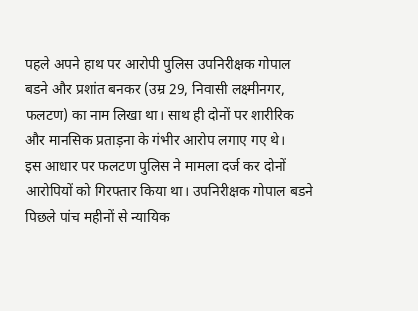पहले अपने हाथ पर आरोपी पुलिस उपनिरीक्षक गोपाल बडने और प्रशांत बनकर (उम्र 29, निवासी लक्ष्मीनगर, फलटण) का नाम लिखा था। साथ ही दोनों पर शारीरिक और मानसिक प्रताड़ना के गंभीर आरोप लगाए गए थे।
इस आधार पर फलटण पुलिस ने मामला दर्ज कर दोनों आरोपियों को गिरफ्तार किया था। उपनिरीक्षक गोपाल बडने पिछले पांच महीनों से न्यायिक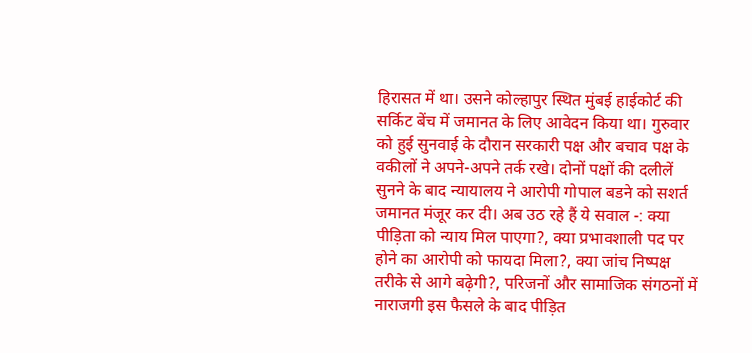हिरासत में था। उसने कोल्हापुर स्थित मुंबई हाईकोर्ट की सर्किट बेंच में जमानत के लिए आवेदन किया था। गुरुवार को हुई सुनवाई के दौरान सरकारी पक्ष और बचाव पक्ष के वकीलों ने अपने-अपने तर्क रखे। दोनों पक्षों की दलीलें सुनने के बाद न्यायालय ने आरोपी गोपाल बडने को सशर्त जमानत मंजूर कर दी। अब उठ रहे हैं ये सवाल -: क्या पीड़िता को न्याय मिल पाएगा?, क्या प्रभावशाली पद पर होने का आरोपी को फायदा मिला?, क्या जांच निष्पक्ष तरीके से आगे बढ़ेगी?, परिजनों और सामाजिक संगठनों में नाराजगी इस फैसले के बाद पीड़ित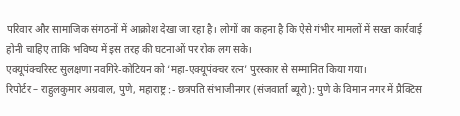परिवार और सामाजिक संगठनों में आक्रोश देखा जा रहा है। लोगों का कहना है कि ऐसे गंभीर मामलों में सख्त कार्रवाई होनी चाहिए ताकि भविष्य में इस तरह की घटनाओं पर रोक लग सके।
एक्यूपंक्चरिस्ट सुलक्षणा नवगिरे-कोटियन को ‘महा-एक्यूपंक्चर रत्न’ पुरस्कार से सम्मानित किया गया।
रिपोर्टर – राहुलकुमार अग्रवाल, पुणे, महाराष्ट्र :- छत्रपति संभाजीनगर (संजवार्ता ब्यूरो): पुणे के विमान नगर में प्रैक्टिस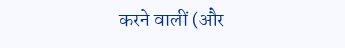करने वालीं (और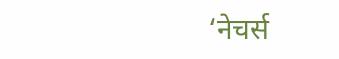‘नेचर्स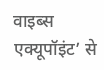वाइब्स एक्यूपॉइंट’ से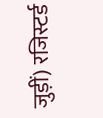जुड़ीं) रजिस्टर्ड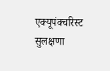एक्यूपंक्चरिस्ट सुलक्षणा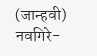(जान्हवी) नवगिरे-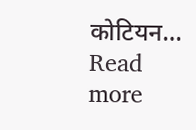कोटियन…
Read more